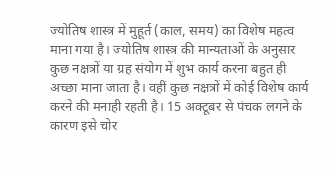ज्योतिष शास्त्र में मुहूर्त (काल, समय) का विशेष महत्व माना गया है। ज्योतिष शास्त्र की मान्यताओं के अनुसार कुछ नक्षत्रों या ग्रह संयोग में शुभ कार्य करना बहुत ही अच्छा माना जाता है। वहीं कुछ नक्षत्रों में कोई विशेष कार्य करने की मनाही रहती है। 15 अक्टूबर से पंचक लगने के कारण इसे चोर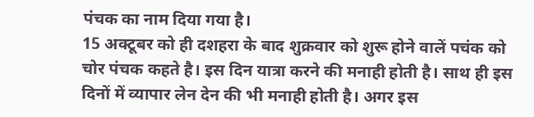पंचक का नाम दिया गया है।
15 अक्टूबर को ही दशहरा के बाद शुक्रवार को शुरू होने वालें पचंक को चोर पंचक कहते है। इस दिन यात्रा करने की मनाही होती है। साथ ही इस दिनों में व्यापार लेन देन की भी मनाही होती है। अगर इस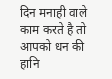दिन मनाही वाले काम करते है तो आपको धन की हानि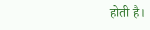होती है।